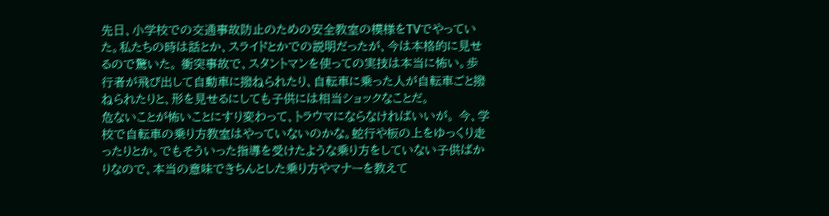先日、小学校での交通事故防止のための安全教室の模様をTVでやっていた。私たちの時は話とか、スライドとかでの説明だったが、今は本格的に見せるので驚いた。 衝突事故で、スタントマンを使っての実技は本当に怖い。歩行者が飛び出して自動車に撥ねられたり、自転車に乗った人が自転車ごと撥ねられたりと、形を見せるにしても子供には相当ショックなことだ。
危ないことが怖いことにすり変わって、トラウマにならなければいいが。 今、学校で自転車の乗り方教室はやっていないのかな。蛇行や板の上をゆっくり走ったりとか。でもそういった指導を受けたような乗り方をしていない子供ばかりなので、本当の意味できちんとした乗り方やマナーを教えて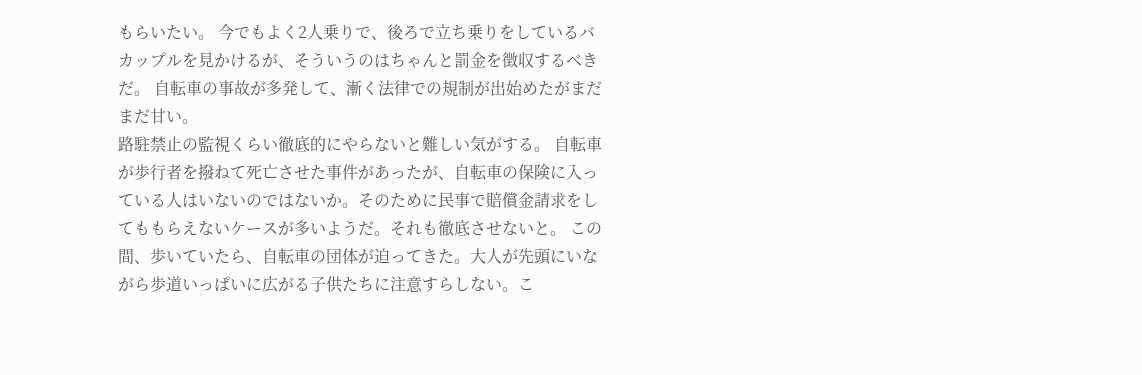もらいたい。 今でもよく2人乗りで、後ろで立ち乗りをしているバカップルを見かけるが、そういうのはちゃんと罰金を徴収するべきだ。 自転車の事故が多発して、漸く法律での規制が出始めたがまだまだ甘い。
路駐禁止の監視くらい徹底的にやらないと難しい気がする。 自転車が歩行者を撥ねて死亡させた事件があったが、自転車の保険に入っている人はいないのではないか。そのために民事で賠償金請求をしてももらえないケースが多いようだ。それも徹底させないと。 この間、歩いていたら、自転車の団体が迫ってきた。大人が先頭にいながら歩道いっぱいに広がる子供たちに注意すらしない。こ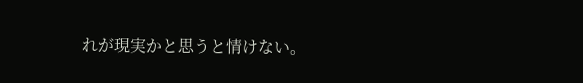れが現実かと思うと情けない。